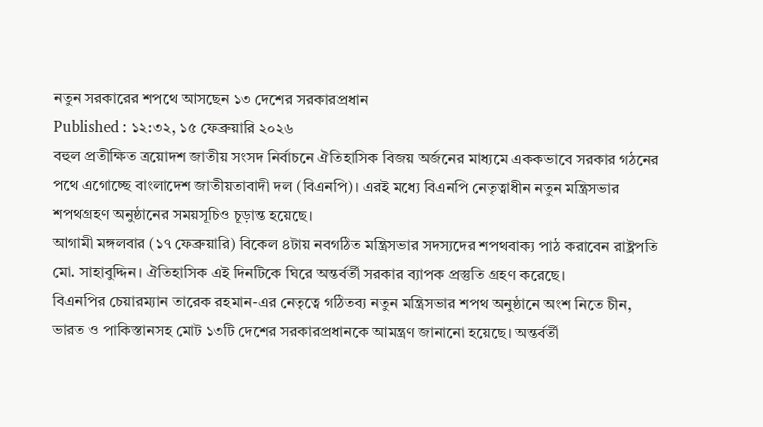নতুন সরকারের শপথে আসছেন ১৩ দেশের সরকারপ্রধান
Published : ১২:৩২, ১৫ ফেব্রুয়ারি ২০২৬
বহুল প্রতীক্ষিত ত্রয়োদশ জাতীয় সংসদ নির্বাচনে ঐতিহাসিক বিজয় অর্জনের মাধ্যমে এককভাবে সরকার গঠনের পথে এগোচ্ছে বাংলাদেশ জাতীয়তাবাদী দল (বিএনপি)। এরই মধ্যে বিএনপি নেতৃত্বাধীন নতুন মন্ত্রিসভার শপথগ্রহণ অনুষ্ঠানের সময়সূচিও চূড়ান্ত হয়েছে।
আগামী মঙ্গলবার (১৭ ফেব্রুয়ারি) বিকেল ৪টায় নবগঠিত মন্ত্রিসভার সদস্যদের শপথবাক্য পাঠ করাবেন রাষ্ট্রপতি মো. সাহাবুদ্দিন। ঐতিহাসিক এই দিনটিকে ঘিরে অন্তর্বর্তী সরকার ব্যাপক প্রস্তুতি গ্রহণ করেছে।
বিএনপির চেয়ারম্যান তারেক রহমান-এর নেতৃত্বে গঠিতব্য নতুন মন্ত্রিসভার শপথ অনুষ্ঠানে অংশ নিতে চীন, ভারত ও পাকিস্তানসহ মোট ১৩টি দেশের সরকারপ্রধানকে আমন্ত্রণ জানানো হয়েছে। অন্তর্বর্তী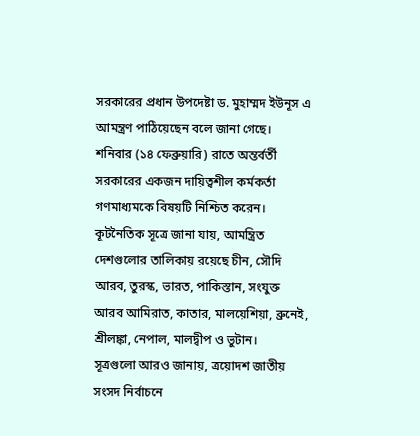সরকারের প্রধান উপদেষ্টা ড. মুহাম্মদ ইউনূস এ আমন্ত্রণ পাঠিয়েছেন বলে জানা গেছে।
শনিবার (১৪ ফেব্রুয়ারি) রাতে অন্তর্বর্তী সরকারের একজন দায়িত্বশীল কর্মকর্তা গণমাধ্যমকে বিষয়টি নিশ্চিত করেন।
কূটনৈতিক সূত্রে জানা যায়, আমন্ত্রিত দেশগুলোর তালিকায় রয়েছে চীন, সৌদি আরব, তুরস্ক, ভারত, পাকিস্তান, সংযুক্ত আরব আমিরাত, কাতার, মালয়েশিয়া, ব্রুনেই, শ্রীলঙ্কা, নেপাল, মালদ্বীপ ও ভুটান।
সূত্রগুলো আরও জানায়, ত্রয়োদশ জাতীয় সংসদ নির্বাচনে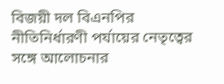বিজয়ী দল বিএনপির নীতিনির্ধারণী পর্যায়ের নেতৃত্বের সঙ্গে আলোচনার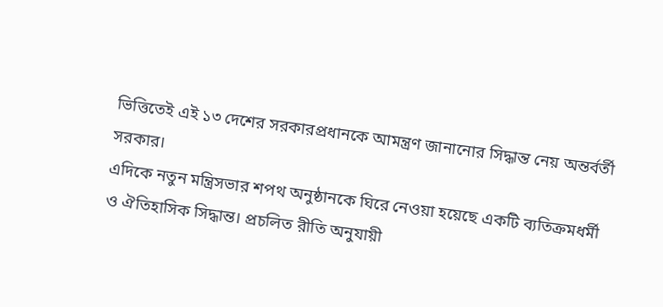ভিত্তিতেই এই ১৩ দেশের সরকারপ্রধানকে আমন্ত্রণ জানানোর সিদ্ধান্ত নেয় অন্তর্বর্তী সরকার।
এদিকে নতুন মন্ত্রিসভার শপথ অনুষ্ঠানকে ঘিরে নেওয়া হয়েছে একটি ব্যতিক্রমধর্মী ও ঐতিহাসিক সিদ্ধান্ত। প্রচলিত রীতি অনুযায়ী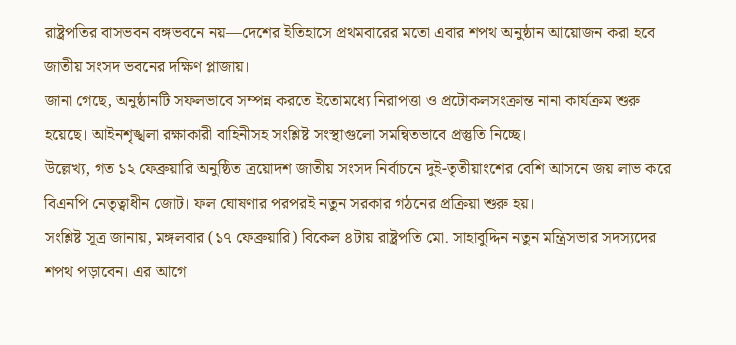রাষ্ট্রপতির বাসভবন বঙ্গভবনে নয়—দেশের ইতিহাসে প্রথমবারের মতো এবার শপথ অনুষ্ঠান আয়োজন করা হবে জাতীয় সংসদ ভবনের দক্ষিণ প্লাজায়।
জানা গেছে, অনুষ্ঠানটি সফলভাবে সম্পন্ন করতে ইতোমধ্যে নিরাপত্তা ও প্রটোকলসংক্রান্ত নানা কার্যক্রম শুরু হয়েছে। আইনশৃঙ্খলা রক্ষাকারী বাহিনীসহ সংশ্লিষ্ট সংস্থাগুলো সমন্বিতভাবে প্রস্তুতি নিচ্ছে।
উল্লেখ্য, গত ১২ ফেব্রুয়ারি অনুষ্ঠিত ত্রয়োদশ জাতীয় সংসদ নির্বাচনে দুই-তৃতীয়াংশের বেশি আসনে জয় লাভ করে বিএনপি নেতৃত্বাধীন জোট। ফল ঘোষণার পরপরই নতুন সরকার গঠনের প্রক্রিয়া শুরু হয়।
সংশ্লিষ্ট সূত্র জানায়, মঙ্গলবার (১৭ ফেব্রুয়ারি) বিকেল ৪টায় রাষ্ট্রপতি মো. সাহাবুদ্দিন নতুন মন্ত্রিসভার সদস্যদের শপথ পড়াবেন। এর আগে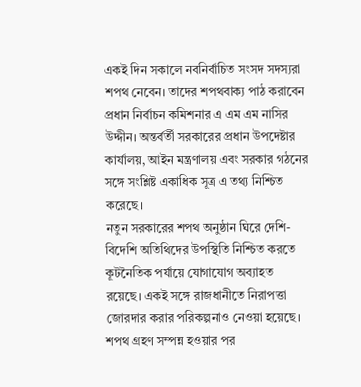একই দিন সকালে নবনির্বাচিত সংসদ সদস্যরা শপথ নেবেন। তাদের শপথবাক্য পাঠ করাবেন প্রধান নির্বাচন কমিশনার এ এম এম নাসির উদ্দীন। অন্তর্বর্তী সরকারের প্রধান উপদেষ্টার কার্যালয়, আইন মন্ত্রণালয় এবং সরকার গঠনের সঙ্গে সংশ্লিষ্ট একাধিক সূত্র এ তথ্য নিশ্চিত করেছে।
নতুন সরকারের শপথ অনুষ্ঠান ঘিরে দেশি-বিদেশি অতিথিদের উপস্থিতি নিশ্চিত করতে কূটনৈতিক পর্যায়ে যোগাযোগ অব্যাহত রয়েছে। একই সঙ্গে রাজধানীতে নিরাপত্তা জোরদার করার পরিকল্পনাও নেওয়া হয়েছে।
শপথ গ্রহণ সম্পন্ন হওয়ার পর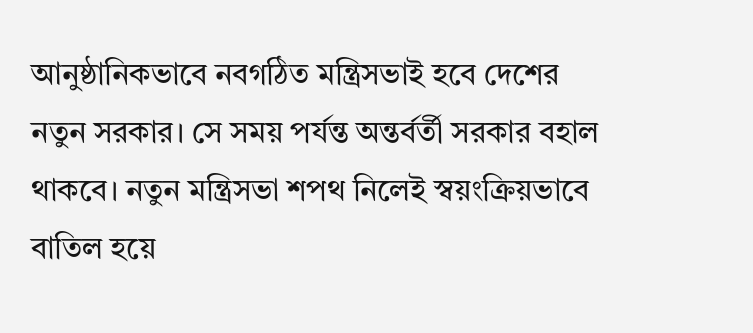আনুষ্ঠানিকভাবে নবগঠিত মন্ত্রিসভাই হবে দেশের নতুন সরকার। সে সময় পর্যন্ত অন্তর্বর্তী সরকার বহাল থাকবে। নতুন মন্ত্রিসভা শপথ নিলেই স্বয়ংক্রিয়ভাবে বাতিল হয়ে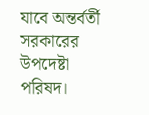যাবে অন্তর্বর্তী সরকারের উপদেষ্টা পরিষদ।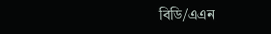বিডি/এএন